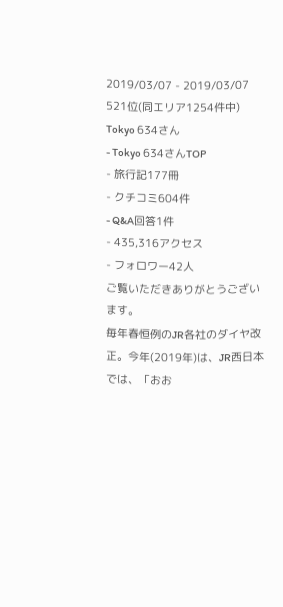2019/03/07 - 2019/03/07
521位(同エリア1254件中)
Tokyo 634さん
- Tokyo 634さんTOP
- 旅行記177冊
- クチコミ604件
- Q&A回答1件
- 435,316アクセス
- フォロワー42人
ご覧いただきありがとうございます。
毎年春恒例のJR各社のダイヤ改正。今年(2019年)は、JR西日本では、「おお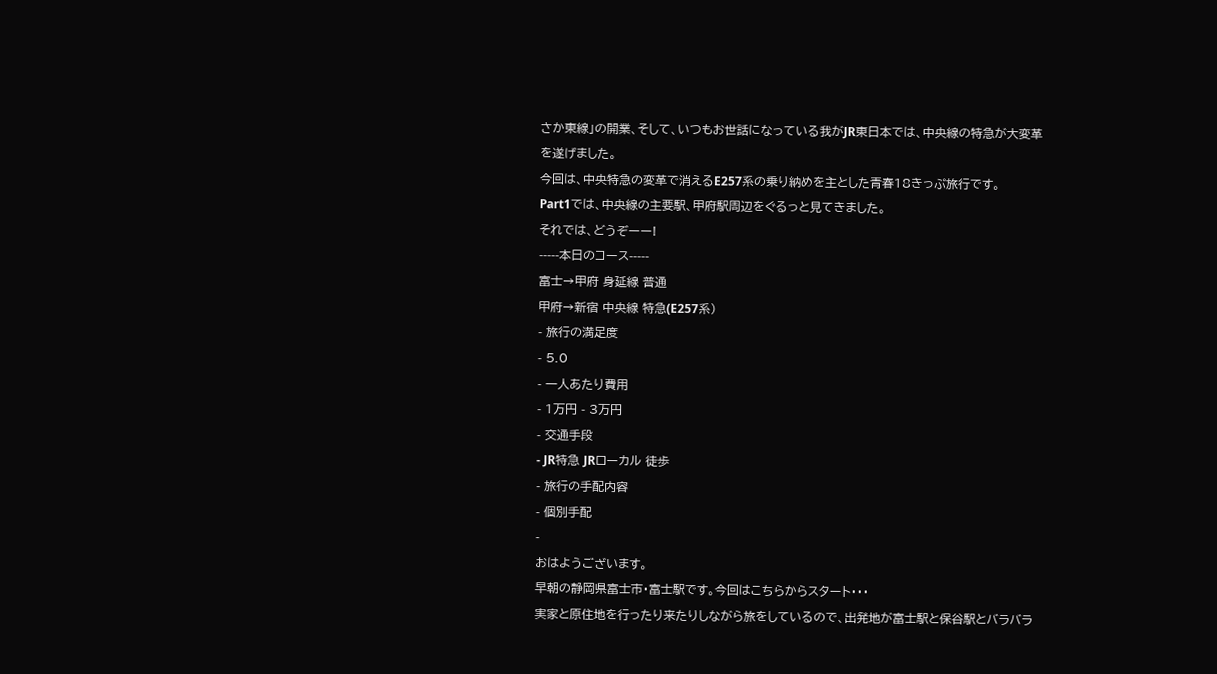さか東線」の開業、そして、いつもお世話になっている我がJR東日本では、中央線の特急が大変革を遂げました。
今回は、中央特急の変革で消えるE257系の乗り納めを主とした青春18きっぷ旅行です。
Part1では、中央線の主要駅、甲府駅周辺をぐるっと見てきました。
それでは、どうぞーー!
-----本日のコース-----
富士→甲府 身延線 普通
甲府→新宿 中央線 特急(E257系)
- 旅行の満足度
- 5.0
- 一人あたり費用
- 1万円 - 3万円
- 交通手段
- JR特急 JRローカル 徒歩
- 旅行の手配内容
- 個別手配
-
おはようございます。
早朝の静岡県富士市・富士駅です。今回はこちらからスタート・・・
実家と原住地を行ったり来たりしながら旅をしているので、出発地が富士駅と保谷駅とバラバラ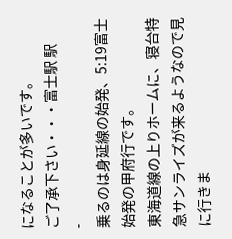になることが多いです。
ご了承下さい・・・富士駅 駅
-
乗るのは身延線の始発、5:19富士始発の甲府行です。
東海道線の上りホームに、寝台特急サンライズが来るようなので見に行きま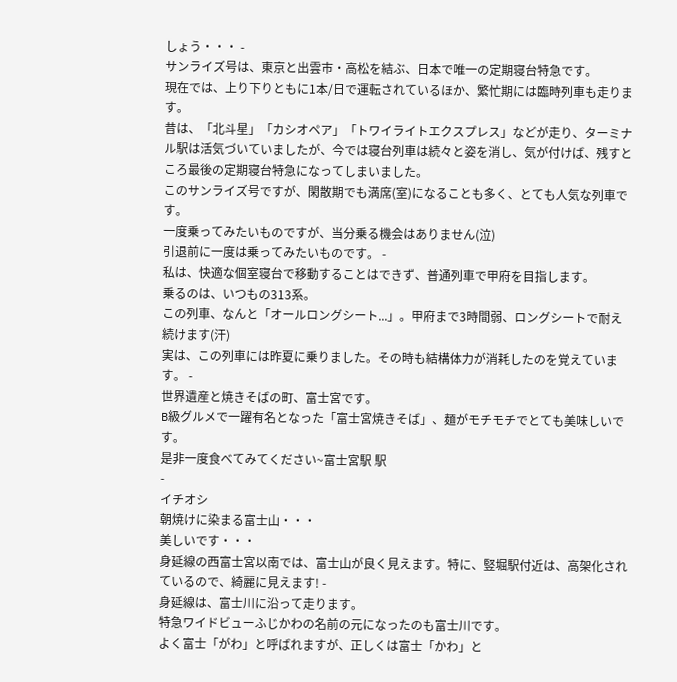しょう・・・ -
サンライズ号は、東京と出雲市・高松を結ぶ、日本で唯一の定期寝台特急です。
現在では、上り下りともに1本/日で運転されているほか、繁忙期には臨時列車も走ります。
昔は、「北斗星」「カシオペア」「トワイライトエクスプレス」などが走り、ターミナル駅は活気づいていましたが、今では寝台列車は続々と姿を消し、気が付けば、残すところ最後の定期寝台特急になってしまいました。
このサンライズ号ですが、閑散期でも満席(室)になることも多く、とても人気な列車です。
一度乗ってみたいものですが、当分乗る機会はありません(泣)
引退前に一度は乗ってみたいものです。 -
私は、快適な個室寝台で移動することはできず、普通列車で甲府を目指します。
乗るのは、いつもの313系。
この列車、なんと「オールロングシート...」。甲府まで3時間弱、ロングシートで耐え続けます(汗)
実は、この列車には昨夏に乗りました。その時も結構体力が消耗したのを覚えています。 -
世界遺産と焼きそばの町、富士宮です。
B級グルメで一躍有名となった「富士宮焼きそば」、麺がモチモチでとても美味しいです。
是非一度食べてみてください~富士宮駅 駅
-
イチオシ
朝焼けに染まる富士山・・・
美しいです・・・
身延線の西富士宮以南では、富士山が良く見えます。特に、竪堀駅付近は、高架化されているので、綺麗に見えます! -
身延線は、富士川に沿って走ります。
特急ワイドビューふじかわの名前の元になったのも富士川です。
よく富士「がわ」と呼ばれますが、正しくは富士「かわ」と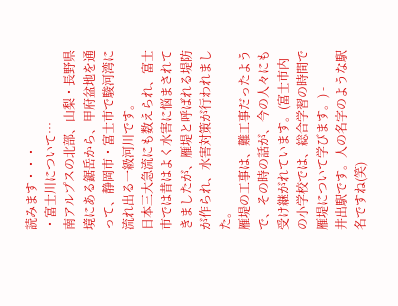読みます・・・
・富士川について…
南アルプスの北部、山梨・長野県境にある鋸岳から、甲府盆地を通って、静岡市・富士市で駿河湾に流れ出る一級河川です。
日本三大急流にも数えられ、富士市では昔はよく水害に悩まされてきましたが、雁堤と呼ばれる堤防が作られ、水害対策が行われました。
雁堤の工事は、難工事だったようで、その時の話が、今の人々にも受け継がれています。(富士市内の小学校では、総合学習の時間で雁堤について学びます。) -
井出駅です。人の名字のような駅名ですね(笑)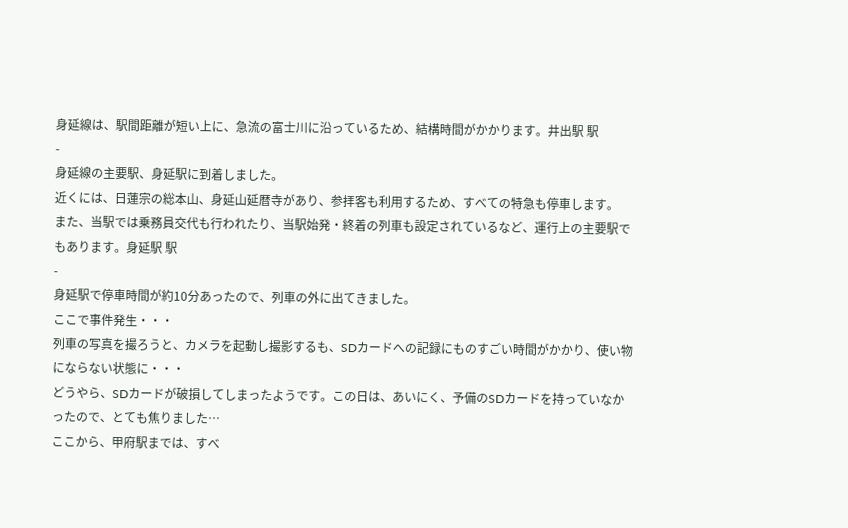身延線は、駅間距離が短い上に、急流の富士川に沿っているため、結構時間がかかります。井出駅 駅
-
身延線の主要駅、身延駅に到着しました。
近くには、日蓮宗の総本山、身延山延暦寺があり、参拝客も利用するため、すべての特急も停車します。
また、当駅では乗務員交代も行われたり、当駅始発・終着の列車も設定されているなど、運行上の主要駅でもあります。身延駅 駅
-
身延駅で停車時間が約10分あったので、列車の外に出てきました。
ここで事件発生・・・
列車の写真を撮ろうと、カメラを起動し撮影するも、SDカードへの記録にものすごい時間がかかり、使い物にならない状態に・・・
どうやら、SDカードが破損してしまったようです。この日は、あいにく、予備のSDカードを持っていなかったので、とても焦りました…
ここから、甲府駅までは、すべ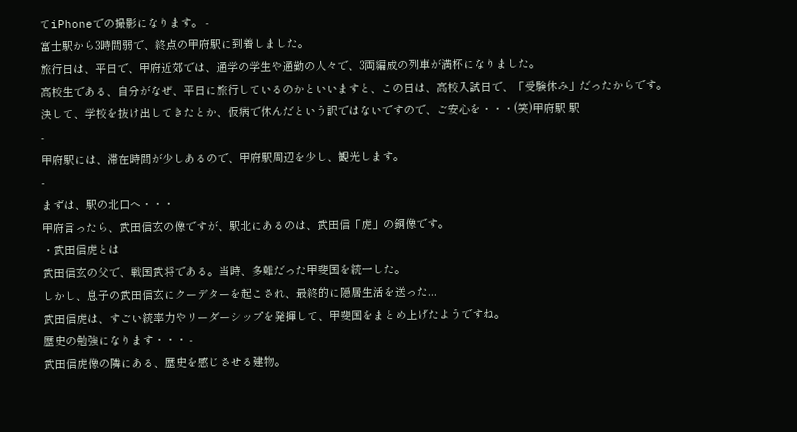てiPhoneでの撮影になります。 -
富士駅から3時間弱で、終点の甲府駅に到着しました。
旅行日は、平日で、甲府近郊では、通学の学生や通勤の人々で、3両編成の列車が満杯になりました。
高校生である、自分がなぜ、平日に旅行しているのかといいますと、この日は、高校入試日で、「受験休み」だったからです。
決して、学校を抜け出してきたとか、仮病で休んだという訳ではないですので、ご安心を・・・(笑)甲府駅 駅
-
甲府駅には、滞在時間が少しあるので、甲府駅周辺を少し、観光します。
-
まずは、駅の北口へ・・・
甲府言ったら、武田信玄の像ですが、駅北にあるのは、武田信「虎」の銅像です。
・武田信虎とは
武田信玄の父で、戦国武将である。当時、多難だった甲斐国を統一した。
しかし、息子の武田信玄にクーデターを起こされ、最終的に隠居生活を送った...
武田信虎は、すごい統率力やリーダーシップを発揮して、甲斐国をまとめ上げたようですね。
歴史の勉強になります・・・ -
武田信虎像の隣にある、歴史を感じさせる建物。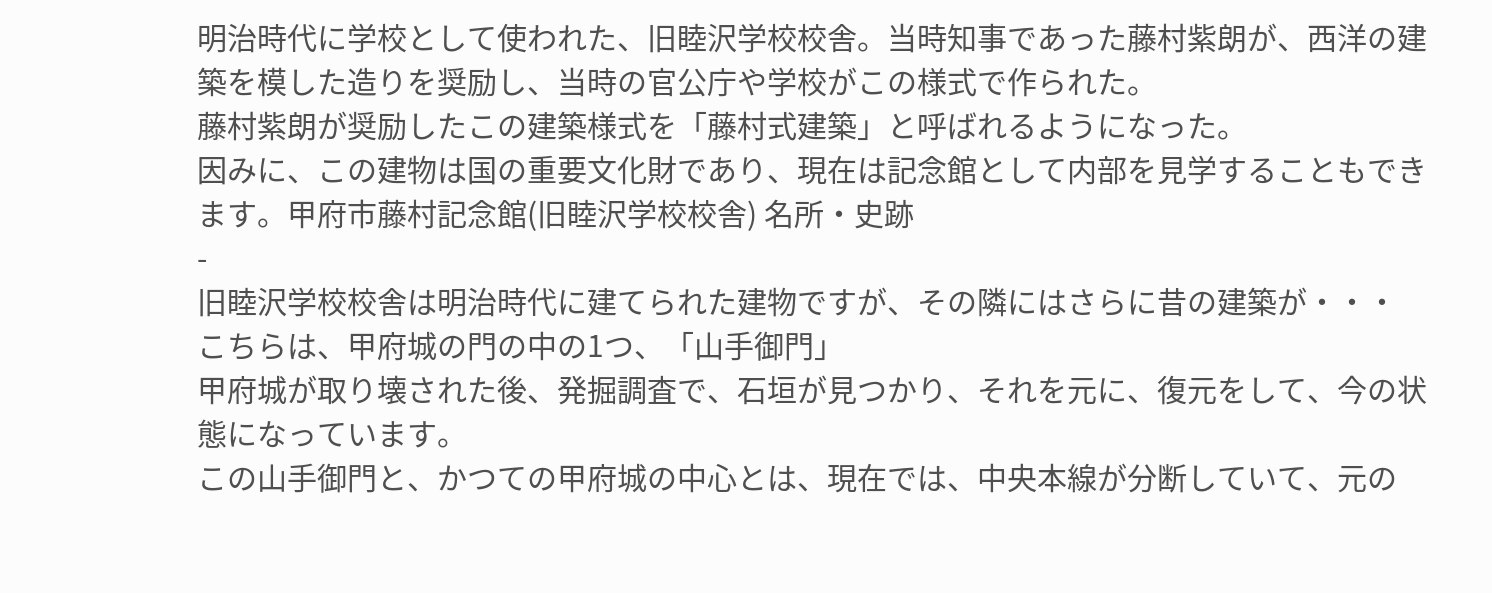明治時代に学校として使われた、旧睦沢学校校舎。当時知事であった藤村紫朗が、西洋の建築を模した造りを奨励し、当時の官公庁や学校がこの様式で作られた。
藤村紫朗が奨励したこの建築様式を「藤村式建築」と呼ばれるようになった。
因みに、この建物は国の重要文化財であり、現在は記念館として内部を見学することもできます。甲府市藤村記念館(旧睦沢学校校舎) 名所・史跡
-
旧睦沢学校校舎は明治時代に建てられた建物ですが、その隣にはさらに昔の建築が・・・
こちらは、甲府城の門の中の1つ、「山手御門」
甲府城が取り壊された後、発掘調査で、石垣が見つかり、それを元に、復元をして、今の状態になっています。
この山手御門と、かつての甲府城の中心とは、現在では、中央本線が分断していて、元の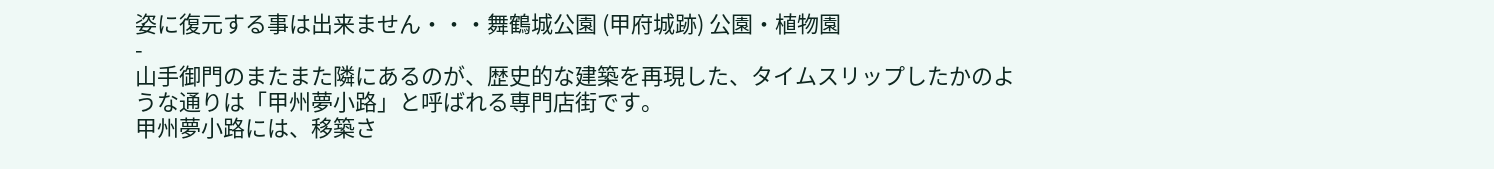姿に復元する事は出来ません・・・舞鶴城公園 (甲府城跡) 公園・植物園
-
山手御門のまたまた隣にあるのが、歴史的な建築を再現した、タイムスリップしたかのような通りは「甲州夢小路」と呼ばれる専門店街です。
甲州夢小路には、移築さ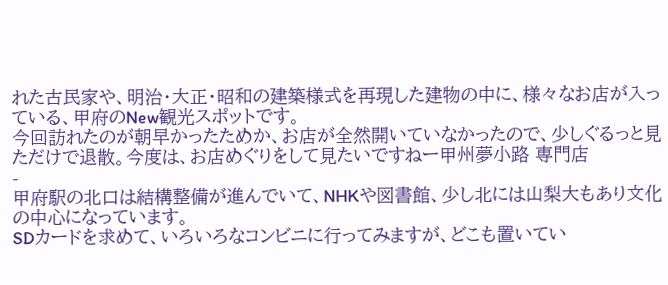れた古民家や、明治・大正・昭和の建築様式を再現した建物の中に、様々なお店が入っている、甲府のNew観光スポットです。
今回訪れたのが朝早かったためか、お店が全然開いていなかったので、少しぐるっと見ただけで退散。今度は、お店めぐりをして見たいですねー甲州夢小路 専門店
-
甲府駅の北口は結構整備が進んでいて、NHKや図書館、少し北には山梨大もあり文化の中心になっています。
SDカードを求めて、いろいろなコンビニに行ってみますが、どこも置いてい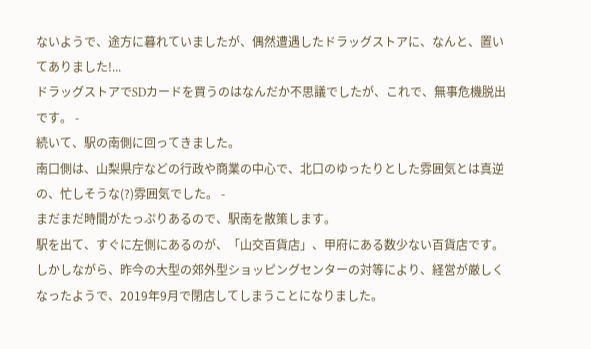ないようで、途方に暮れていましたが、偶然遭遇したドラッグストアに、なんと、置いてありました!...
ドラッグストアでSDカードを買うのはなんだか不思議でしたが、これで、無事危機脱出です。 -
続いて、駅の南側に回ってきました。
南口側は、山梨県庁などの行政や商業の中心で、北口のゆったりとした雰囲気とは真逆の、忙しそうな(?)雰囲気でした。 -
まだまだ時間がたっぷりあるので、駅南を散策します。
駅を出て、すぐに左側にあるのが、「山交百貨店」、甲府にある数少ない百貨店です。
しかしながら、昨今の大型の郊外型ショッピングセンターの対等により、経営が厳しくなったようで、2019年9月で閉店してしまうことになりました。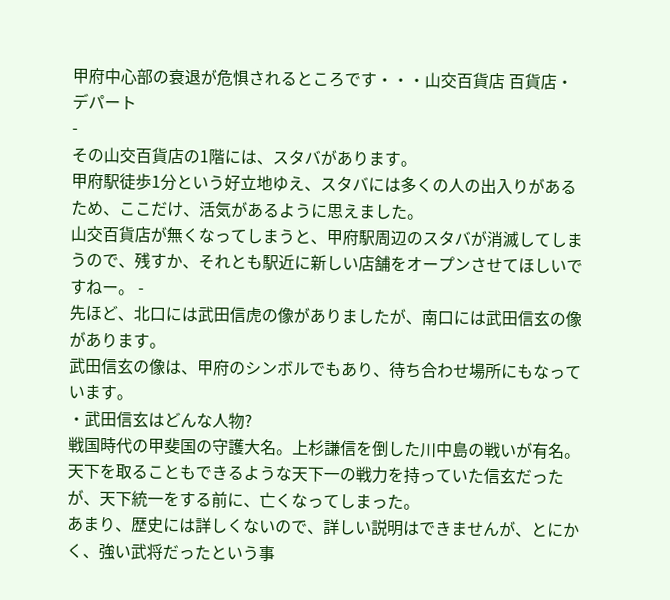甲府中心部の衰退が危惧されるところです・・・山交百貨店 百貨店・デパート
-
その山交百貨店の1階には、スタバがあります。
甲府駅徒歩1分という好立地ゆえ、スタバには多くの人の出入りがあるため、ここだけ、活気があるように思えました。
山交百貨店が無くなってしまうと、甲府駅周辺のスタバが消滅してしまうので、残すか、それとも駅近に新しい店舗をオープンさせてほしいですねー。 -
先ほど、北口には武田信虎の像がありましたが、南口には武田信玄の像があります。
武田信玄の像は、甲府のシンボルでもあり、待ち合わせ場所にもなっています。
・武田信玄はどんな人物?
戦国時代の甲斐国の守護大名。上杉謙信を倒した川中島の戦いが有名。天下を取ることもできるような天下一の戦力を持っていた信玄だったが、天下統一をする前に、亡くなってしまった。
あまり、歴史には詳しくないので、詳しい説明はできませんが、とにかく、強い武将だったという事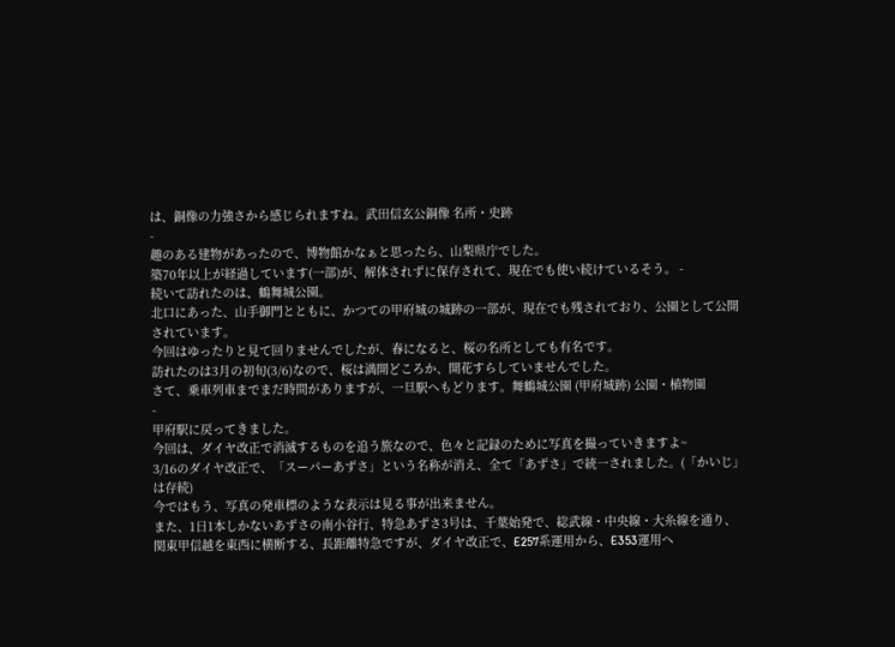は、銅像の力強さから感じられますね。武田信玄公銅像 名所・史跡
-
趣のある建物があったので、博物館かなぁと思ったら、山梨県庁でした。
築70年以上が経過しています(一部)が、解体されずに保存されて、現在でも使い続けているそう。 -
続いて訪れたのは、鶴舞城公園。
北口にあった、山手御門とともに、かつての甲府城の城跡の一部が、現在でも残されており、公園として公開されています。
今回はゆったりと見て回りませんでしたが、春になると、桜の名所としても有名です。
訪れたのは3月の初旬(3/6)なので、桜は満開どころか、開花すらしていませんでした。
さて、乗車列車までまだ時間がありますが、一旦駅へもどります。舞鶴城公園 (甲府城跡) 公園・植物園
-
甲府駅に戻ってきました。
今回は、ダイヤ改正で消滅するものを追う旅なので、色々と記録のために写真を撮っていきますよ~
3/16のダイヤ改正で、「スーパーあずさ」という名称が消え、全て「あずさ」で統一されました。(「かいじ」は存続)
今ではもう、写真の発車標のような表示は見る事が出来ません。
また、1日1本しかないあずさの南小谷行、特急あずさ3号は、千葉始発で、総武線・中央線・大糸線を通り、関東甲信越を東西に横断する、長距離特急ですが、ダイヤ改正で、E257系運用から、E353運用へ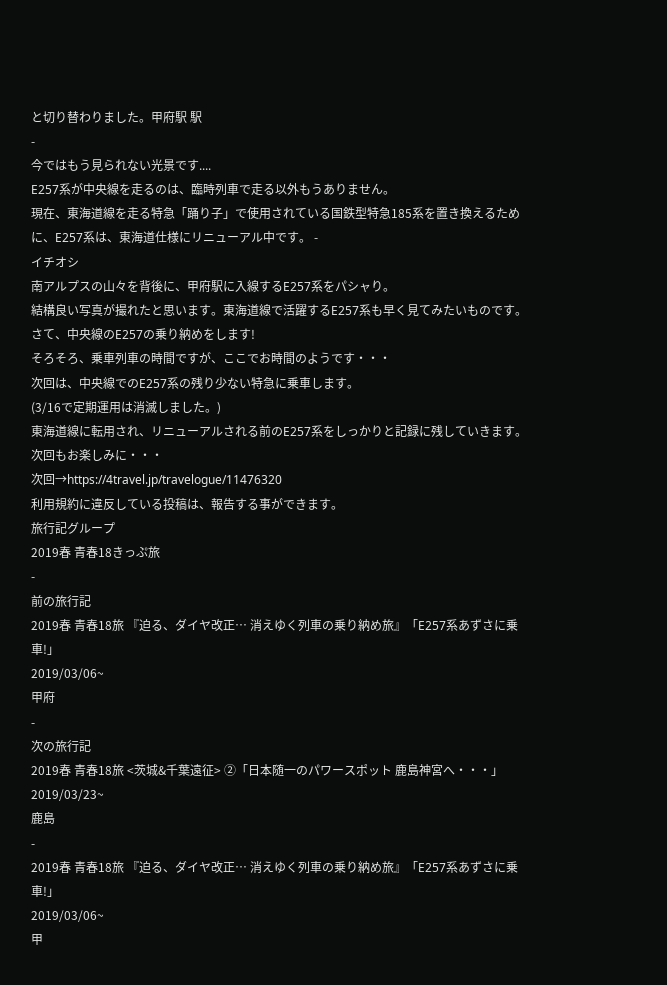と切り替わりました。甲府駅 駅
-
今ではもう見られない光景です....
E257系が中央線を走るのは、臨時列車で走る以外もうありません。
現在、東海道線を走る特急「踊り子」で使用されている国鉄型特急185系を置き換えるために、E257系は、東海道仕様にリニューアル中です。 -
イチオシ
南アルプスの山々を背後に、甲府駅に入線するE257系をパシャり。
結構良い写真が撮れたと思います。東海道線で活躍するE257系も早く見てみたいものです。
さて、中央線のE257の乗り納めをします!
そろそろ、乗車列車の時間ですが、ここでお時間のようです・・・
次回は、中央線でのE257系の残り少ない特急に乗車します。
(3/16で定期運用は消滅しました。)
東海道線に転用され、リニューアルされる前のE257系をしっかりと記録に残していきます。
次回もお楽しみに・・・
次回→https://4travel.jp/travelogue/11476320
利用規約に違反している投稿は、報告する事ができます。
旅行記グループ
2019春 青春18きっぷ旅
-
前の旅行記
2019春 青春18旅 『迫る、ダイヤ改正… 消えゆく列車の乗り納め旅』「E257系あずさに乗車!」
2019/03/06~
甲府
-
次の旅行記
2019春 青春18旅 <茨城&千葉遠征> ②「日本随一のパワースポット 鹿島神宮へ・・・」
2019/03/23~
鹿島
-
2019春 青春18旅 『迫る、ダイヤ改正… 消えゆく列車の乗り納め旅』「E257系あずさに乗車!」
2019/03/06~
甲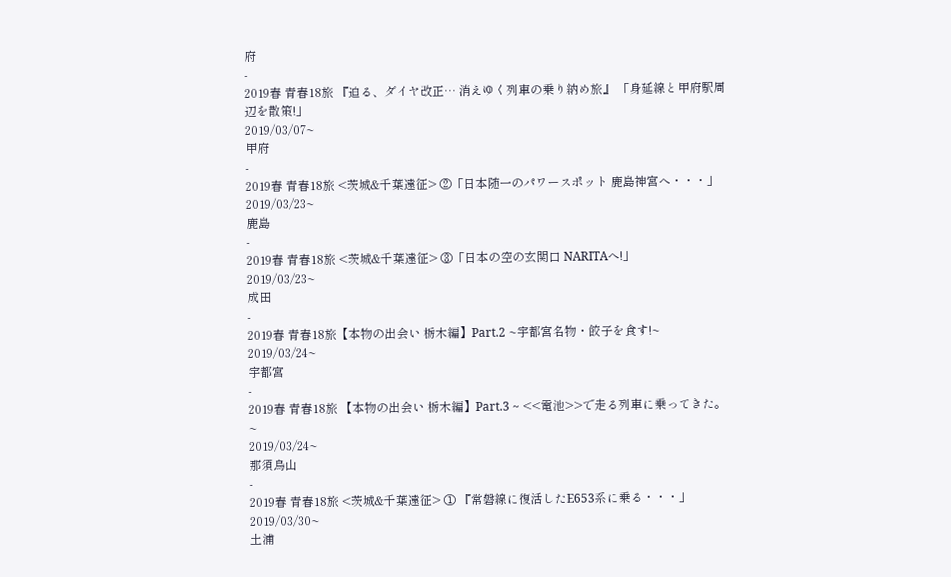府
-
2019春 青春18旅 『迫る、ダイヤ改正… 消えゆく列車の乗り納め旅』 「身延線と甲府駅周辺を散策!」
2019/03/07~
甲府
-
2019春 青春18旅 <茨城&千葉遠征> ②「日本随一のパワースポット 鹿島神宮へ・・・」
2019/03/23~
鹿島
-
2019春 青春18旅 <茨城&千葉遠征> ③「日本の空の玄関口 NARITAへ!」
2019/03/23~
成田
-
2019春 青春18旅【本物の出会い 栃木編】Part.2 ~宇都宮名物・餃子を食す!~
2019/03/24~
宇都宮
-
2019春 青春18旅 【本物の出会い 栃木編】Part.3 ~ <<電池>>で走る列車に乗ってきた。~
2019/03/24~
那須烏山
-
2019春 青春18旅 <茨城&千葉遠征> ① 『常磐線に復活したE653系に乗る・・・」
2019/03/30~
土浦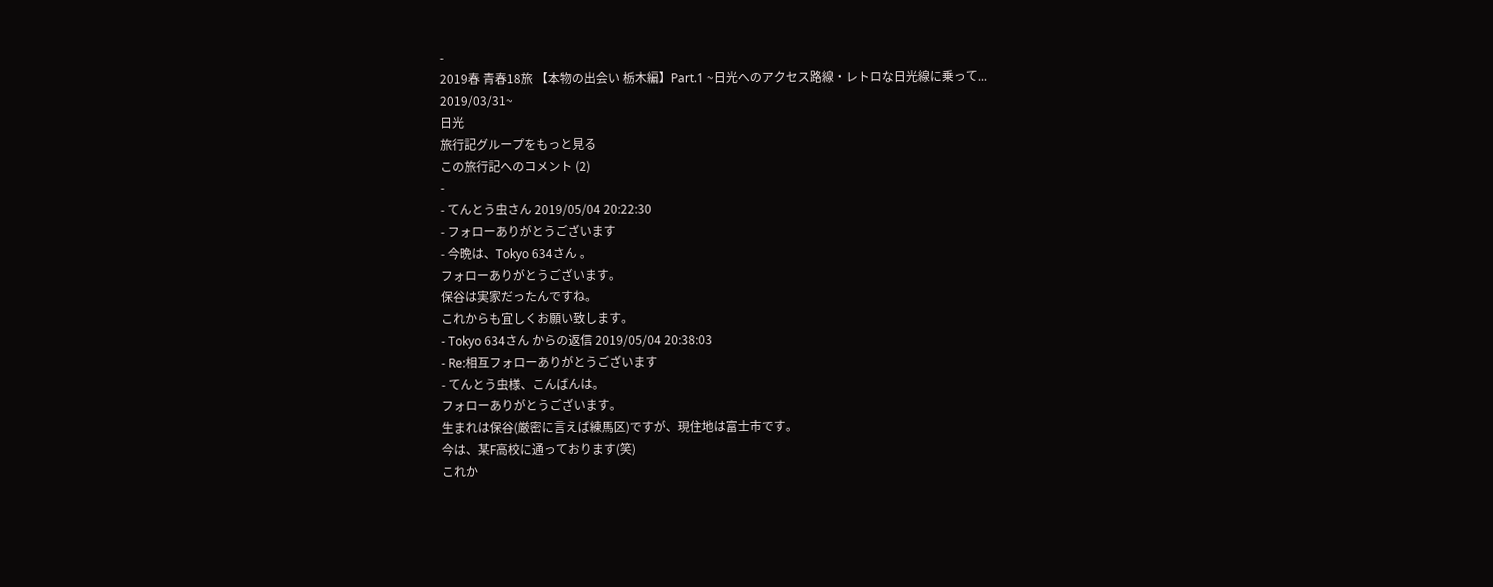-
2019春 青春18旅 【本物の出会い 栃木編】Part.1 ~日光へのアクセス路線・レトロな日光線に乗って...
2019/03/31~
日光
旅行記グループをもっと見る
この旅行記へのコメント (2)
-
- てんとう虫さん 2019/05/04 20:22:30
- フォローありがとうございます
- 今晩は、Tokyo 634さん 。
フォローありがとうございます。
保谷は実家だったんですね。
これからも宜しくお願い致します。
- Tokyo 634さん からの返信 2019/05/04 20:38:03
- Re:相互フォローありがとうございます
- てんとう虫様、こんばんは。
フォローありがとうございます。
生まれは保谷(厳密に言えば練馬区)ですが、現住地は富士市です。
今は、某F高校に通っております(笑)
これか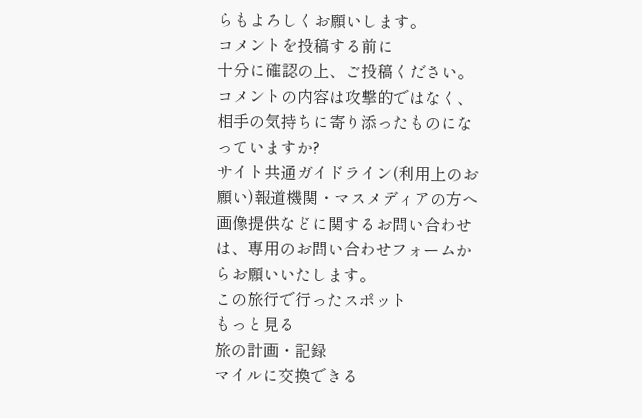らもよろしくお願いします。
コメントを投稿する前に
十分に確認の上、ご投稿ください。 コメントの内容は攻撃的ではなく、相手の気持ちに寄り添ったものになっていますか?
サイト共通ガイドライン(利用上のお願い)報道機関・マスメディアの方へ 画像提供などに関するお問い合わせは、専用のお問い合わせフォームからお願いいたします。
この旅行で行ったスポット
もっと見る
旅の計画・記録
マイルに交換できる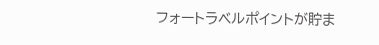フォートラベルポイントが貯ま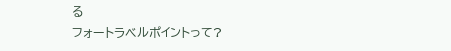る
フォートラベルポイントって?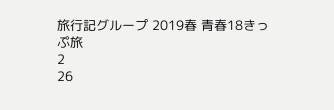旅行記グループ 2019春 青春18きっぷ旅
2
26